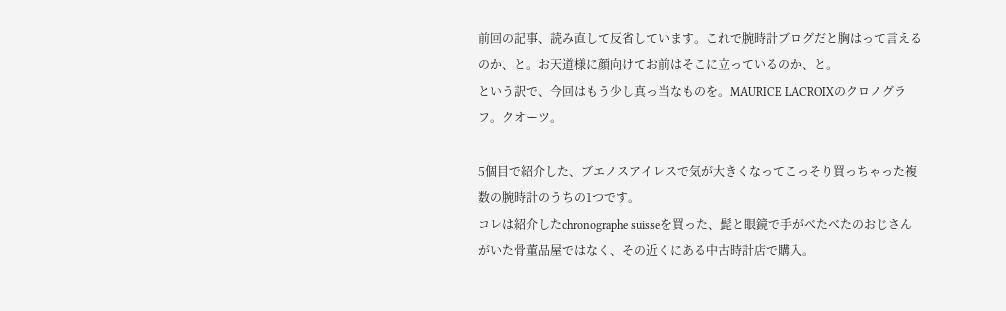前回の記事、読み直して反省しています。これで腕時計ブログだと胸はって言えるのか、と。お天道様に顔向けてお前はそこに立っているのか、と。
という訳で、今回はもう少し真っ当なものを。MAURICE LACROIXのクロノグラフ。クオーツ。

5個目で紹介した、ブエノスアイレスで気が大きくなってこっそり買っちゃった複数の腕時計のうちの1つです。
コレは紹介したchronographe suisseを買った、髭と眼鏡で手がべたべたのおじさんがいた骨董品屋ではなく、その近くにある中古時計店で購入。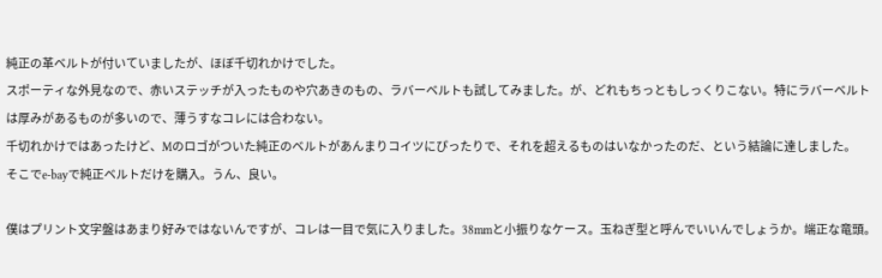純正の革ベルトが付いていましたが、ほぼ千切れかけでした。
スポーティな外見なので、赤いステッチが入ったものや穴あきのもの、ラバーベルトも試してみました。が、どれもちっともしっくりこない。特にラバーベルトは厚みがあるものが多いので、薄うすなコレには合わない。
千切れかけではあったけど、Mのロゴがついた純正のベルトがあんまりコイツにぴったりで、それを超えるものはいなかったのだ、という結論に達しました。
そこでe-bayで純正ベルトだけを購入。うん、良い。

僕はプリント文字盤はあまり好みではないんですが、コレは一目で気に入りました。38mmと小振りなケース。玉ねぎ型と呼んでいいんでしょうか。端正な竜頭。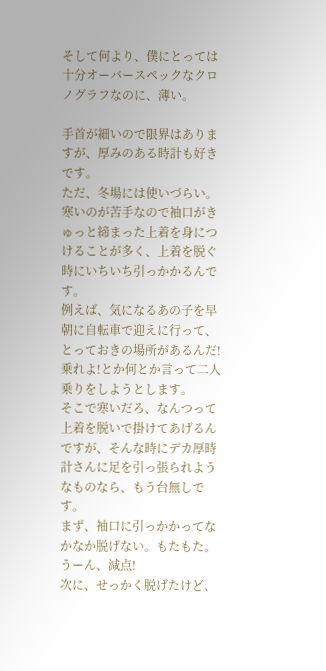そして何より、僕にとっては十分オーバースペックなクロノグラフなのに、薄い。

手首が細いので限界はありますが、厚みのある時計も好きです。
ただ、冬場には使いづらい。寒いのが苦手なので袖口がきゅっと締まった上着を身につけることが多く、上着を脱ぐ時にいちいち引っかかるんです。
例えば、気になるあの子を早朝に自転車で迎えに行って、とっておきの場所があるんだ!乗れよ!とか何とか言って二人乗りをしようとします。
そこで寒いだろ、なんつって上着を脱いで掛けてあげるんですが、そんな時にデカ厚時計さんに足を引っ張られようなものなら、もう台無しです。
まず、袖口に引っかかってなかなか脱げない。もたもた。うーん、減点!
次に、せっかく脱げたけど、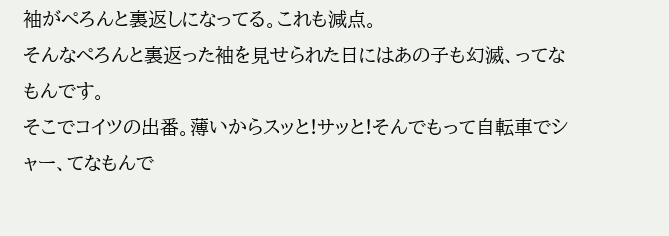袖がぺろんと裏返しになってる。これも減点。
そんなぺろんと裏返った袖を見せられた日にはあの子も幻滅、ってなもんです。
そこでコイツの出番。薄いからスッと!サッと!そんでもって自転車でシャー、てなもんで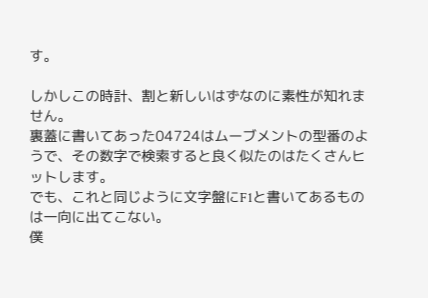す。

しかしこの時計、割と新しいはずなのに素性が知れません。
裏蓋に書いてあった04724はムーブメントの型番のようで、その数字で検索すると良く似たのはたくさんヒットします。
でも、これと同じように文字盤にF1と書いてあるものは一向に出てこない。
僕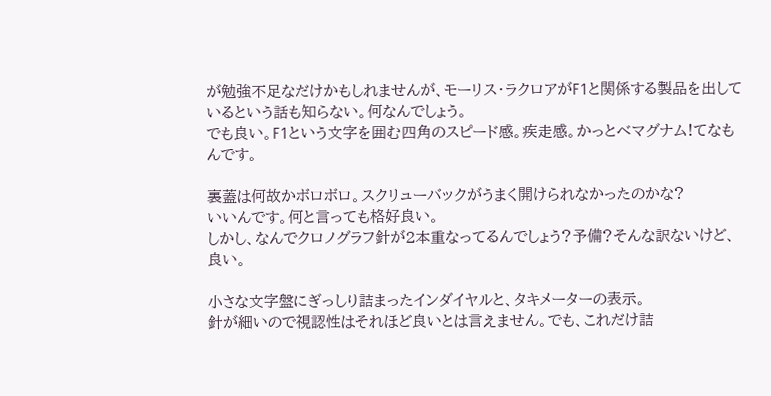が勉強不足なだけかもしれませんが、モーリス・ラクロアがF1と関係する製品を出しているという話も知らない。何なんでしょう。
でも良い。F1という文字を囲む四角のスピード感。疾走感。かっとべマグナム!てなもんです。

裏蓋は何故かボロボロ。スクリューバックがうまく開けられなかったのかな?
いいんです。何と言っても格好良い。
しかし、なんでクロノグラフ針が2本重なってるんでしょう?予備?そんな訳ないけど、良い。

小さな文字盤にぎっしり詰まったインダイヤルと、タキメーターの表示。
針が細いので視認性はそれほど良いとは言えません。でも、これだけ詰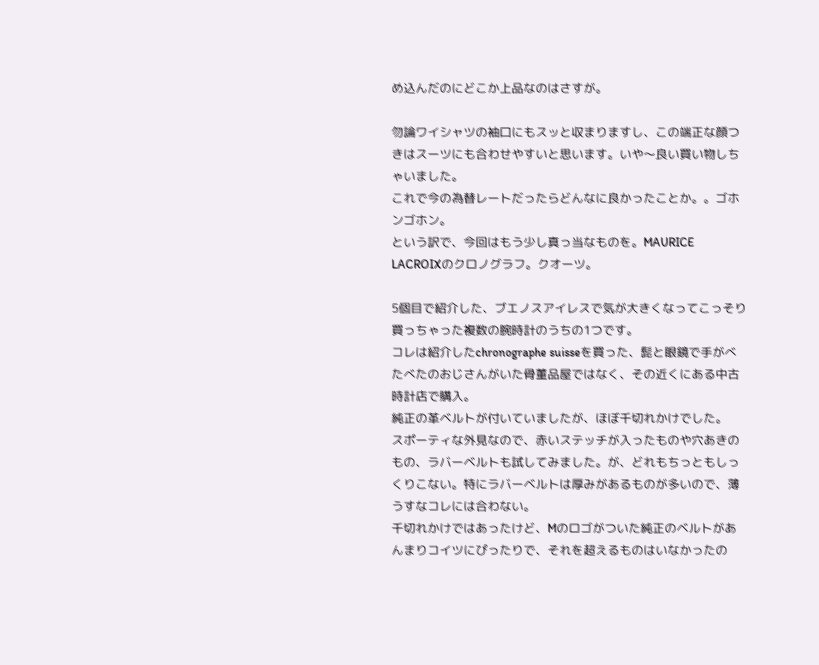め込んだのにどこか上品なのはさすが。

勿論ワイシャツの袖口にもスッと収まりますし、この端正な顔つきはスーツにも合わせやすいと思います。いや〜良い買い物しちゃいました。
これで今の為替レートだったらどんなに良かったことか。。ゴホンゴホン。
という訳で、今回はもう少し真っ当なものを。MAURICE LACROIXのクロノグラフ。クオーツ。

5個目で紹介した、ブエノスアイレスで気が大きくなってこっそり買っちゃった複数の腕時計のうちの1つです。
コレは紹介したchronographe suisseを買った、髭と眼鏡で手がべたべたのおじさんがいた骨董品屋ではなく、その近くにある中古時計店で購入。
純正の革ベルトが付いていましたが、ほぼ千切れかけでした。
スポーティな外見なので、赤いステッチが入ったものや穴あきのもの、ラバーベルトも試してみました。が、どれもちっともしっくりこない。特にラバーベルトは厚みがあるものが多いので、薄うすなコレには合わない。
千切れかけではあったけど、Mのロゴがついた純正のベルトがあんまりコイツにぴったりで、それを超えるものはいなかったの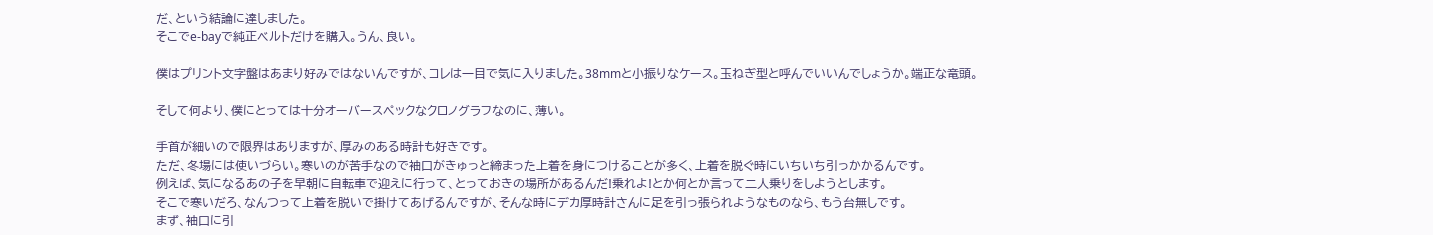だ、という結論に達しました。
そこでe-bayで純正ベルトだけを購入。うん、良い。

僕はプリント文字盤はあまり好みではないんですが、コレは一目で気に入りました。38mmと小振りなケース。玉ねぎ型と呼んでいいんでしょうか。端正な竜頭。

そして何より、僕にとっては十分オーバースペックなクロノグラフなのに、薄い。

手首が細いので限界はありますが、厚みのある時計も好きです。
ただ、冬場には使いづらい。寒いのが苦手なので袖口がきゅっと締まった上着を身につけることが多く、上着を脱ぐ時にいちいち引っかかるんです。
例えば、気になるあの子を早朝に自転車で迎えに行って、とっておきの場所があるんだ!乗れよ!とか何とか言って二人乗りをしようとします。
そこで寒いだろ、なんつって上着を脱いで掛けてあげるんですが、そんな時にデカ厚時計さんに足を引っ張られようなものなら、もう台無しです。
まず、袖口に引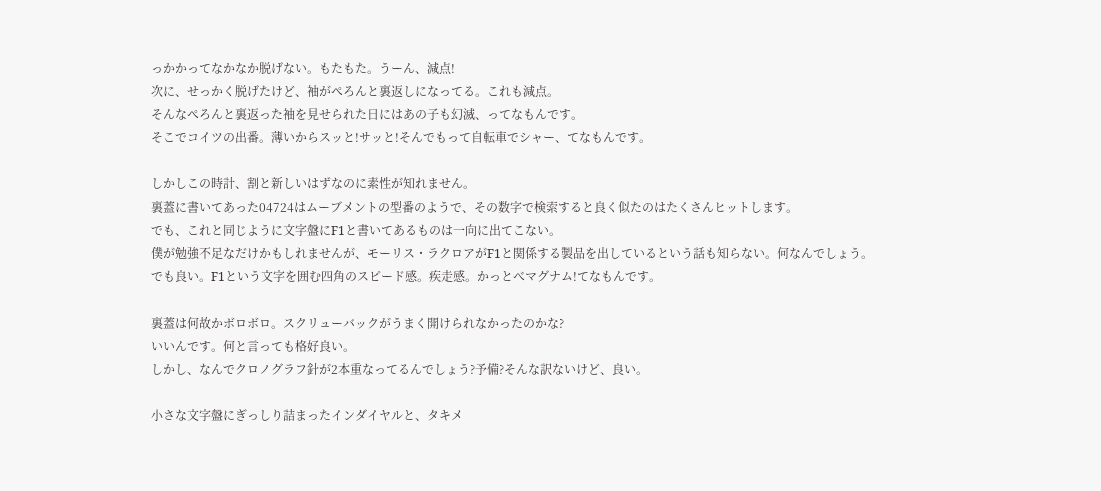っかかってなかなか脱げない。もたもた。うーん、減点!
次に、せっかく脱げたけど、袖がぺろんと裏返しになってる。これも減点。
そんなぺろんと裏返った袖を見せられた日にはあの子も幻滅、ってなもんです。
そこでコイツの出番。薄いからスッと!サッと!そんでもって自転車でシャー、てなもんです。

しかしこの時計、割と新しいはずなのに素性が知れません。
裏蓋に書いてあった04724はムーブメントの型番のようで、その数字で検索すると良く似たのはたくさんヒットします。
でも、これと同じように文字盤にF1と書いてあるものは一向に出てこない。
僕が勉強不足なだけかもしれませんが、モーリス・ラクロアがF1と関係する製品を出しているという話も知らない。何なんでしょう。
でも良い。F1という文字を囲む四角のスピード感。疾走感。かっとべマグナム!てなもんです。

裏蓋は何故かボロボロ。スクリューバックがうまく開けられなかったのかな?
いいんです。何と言っても格好良い。
しかし、なんでクロノグラフ針が2本重なってるんでしょう?予備?そんな訳ないけど、良い。

小さな文字盤にぎっしり詰まったインダイヤルと、タキメ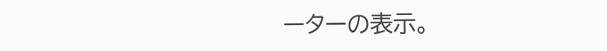ーターの表示。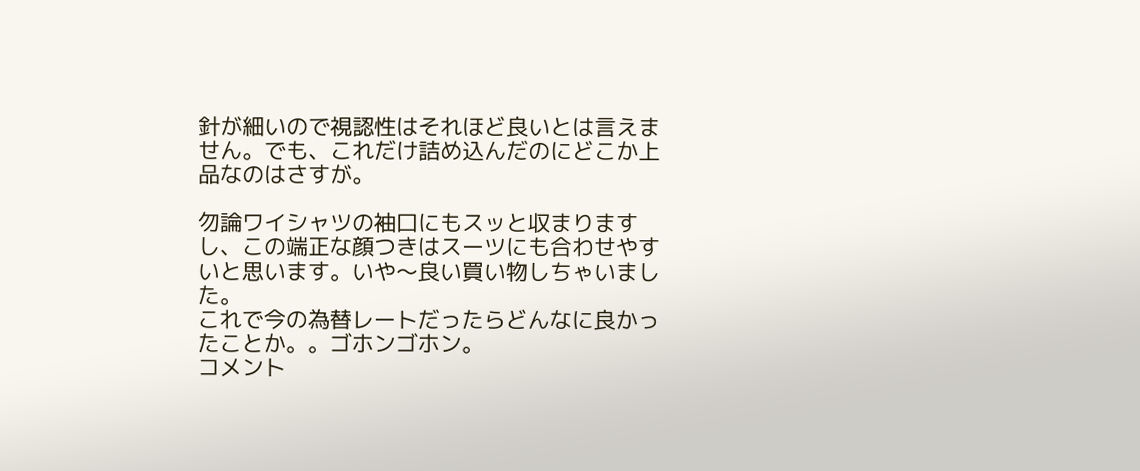針が細いので視認性はそれほど良いとは言えません。でも、これだけ詰め込んだのにどこか上品なのはさすが。

勿論ワイシャツの袖口にもスッと収まりますし、この端正な顔つきはスーツにも合わせやすいと思います。いや〜良い買い物しちゃいました。
これで今の為替レートだったらどんなに良かったことか。。ゴホンゴホン。
コメント